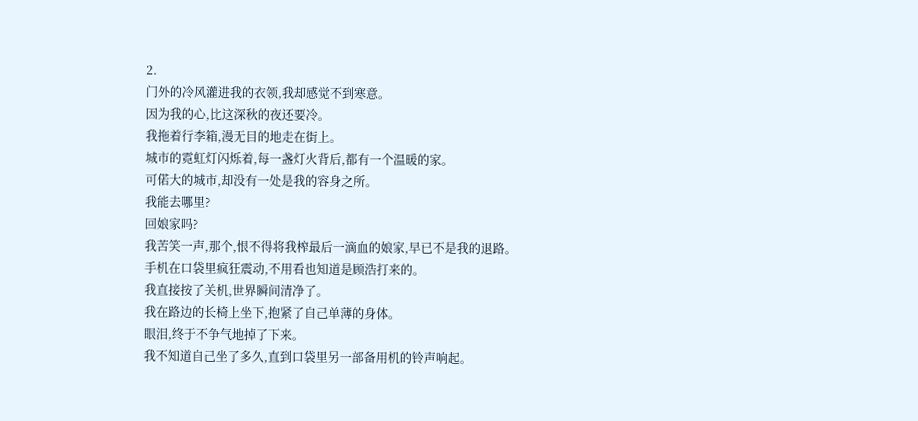2.
门外的冷风灌进我的衣领,我却感觉不到寒意。
因为我的心,比这深秋的夜还要冷。
我拖着行李箱,漫无目的地走在街上。
城市的霓虹灯闪烁着,每一盏灯火背后,都有一个温暖的家。
可偌大的城市,却没有一处是我的容身之所。
我能去哪里?
回娘家吗?
我苦笑一声,那个,恨不得将我榨最后一滴血的娘家,早已不是我的退路。
手机在口袋里疯狂震动,不用看也知道是顾浩打来的。
我直接按了关机,世界瞬间清净了。
我在路边的长椅上坐下,抱紧了自己单薄的身体。
眼泪,终于不争气地掉了下来。
我不知道自己坐了多久,直到口袋里另一部备用机的铃声响起。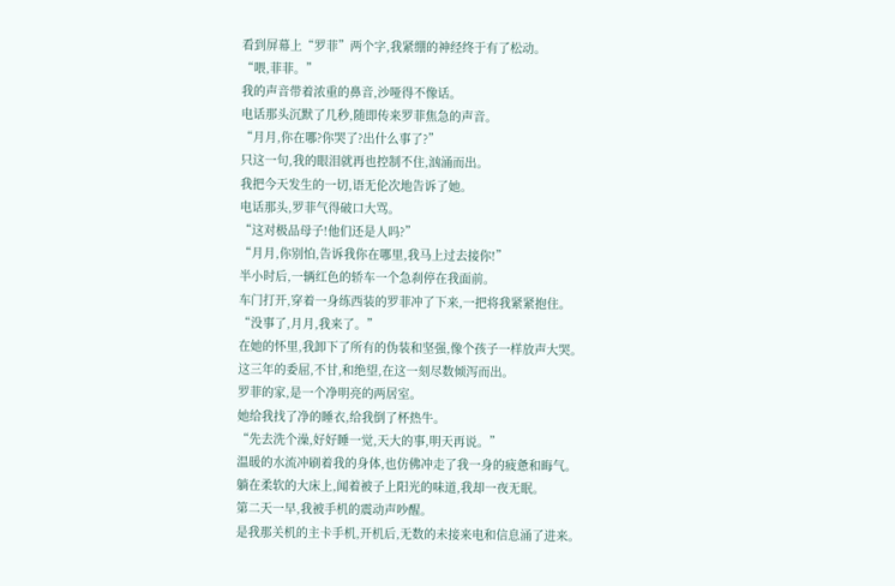看到屏幕上“罗菲”两个字,我紧绷的神经终于有了松动。
“喂,菲菲。”
我的声音带着浓重的鼻音,沙哑得不像话。
电话那头沉默了几秒,随即传来罗菲焦急的声音。
“月月,你在哪?你哭了?出什么事了?”
只这一句,我的眼泪就再也控制不住,汹涌而出。
我把今天发生的一切,语无伦次地告诉了她。
电话那头,罗菲气得破口大骂。
“这对极品母子!他们还是人吗?”
“月月,你别怕,告诉我你在哪里,我马上过去接你!”
半小时后,一辆红色的轿车一个急刹停在我面前。
车门打开,穿着一身练西装的罗菲冲了下来,一把将我紧紧抱住。
“没事了,月月,我来了。”
在她的怀里,我卸下了所有的伪装和坚强,像个孩子一样放声大哭。
这三年的委屈,不甘,和绝望,在这一刻尽数倾泻而出。
罗菲的家,是一个净明亮的两居室。
她给我找了净的睡衣,给我倒了杯热牛。
“先去洗个澡,好好睡一觉,天大的事,明天再说。”
温暖的水流冲刷着我的身体,也仿佛冲走了我一身的疲惫和晦气。
躺在柔软的大床上,闻着被子上阳光的味道,我却一夜无眠。
第二天一早,我被手机的震动声吵醒。
是我那关机的主卡手机,开机后,无数的未接来电和信息涌了进来。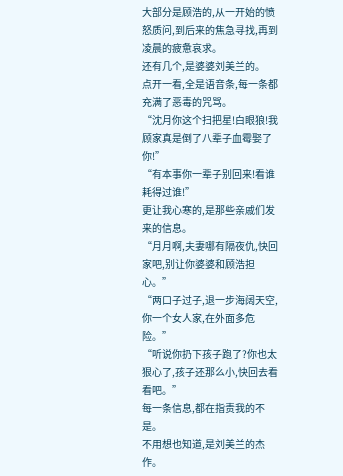大部分是顾浩的,从一开始的愤怒质问,到后来的焦急寻找,再到凌晨的疲惫哀求。
还有几个,是婆婆刘美兰的。
点开一看,全是语音条,每一条都充满了恶毒的咒骂。
“沈月你这个扫把星!白眼狼!我顾家真是倒了八辈子血霉娶了你!”
“有本事你一辈子别回来!看谁耗得过谁!”
更让我心寒的,是那些亲戚们发来的信息。
“月月啊,夫妻哪有隔夜仇,快回家吧,别让你婆婆和顾浩担心。”
“两口子过子,退一步海阔天空,你一个女人家,在外面多危险。”
“听说你扔下孩子跑了?你也太狠心了,孩子还那么小,快回去看看吧。”
每一条信息,都在指责我的不是。
不用想也知道,是刘美兰的杰作。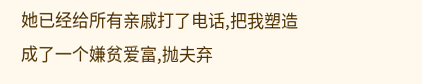她已经给所有亲戚打了电话,把我塑造成了一个嫌贫爱富,抛夫弃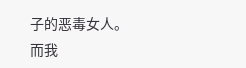子的恶毒女人。
而我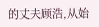的丈夫顾浩,从始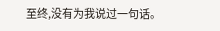至终,没有为我说过一句话。